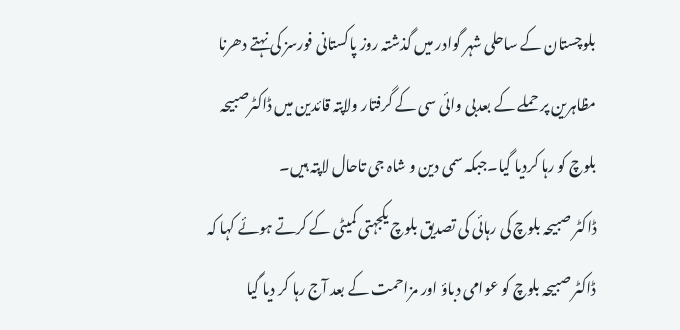بلوچستان کے ساحلی شہر گوادر میں گذشتہ روز پاکستانی فورسز کی نہتے دھرنا مظاہرین پر حملے کے بعدبی وائی سی کے گرفتار ولاپتہ قائدین میں ڈاکٹرصبیحہ بلوچ کو رہا کردیا گیا۔جبکہ سمی دین و شاہ جی تاحال لاپتہ ہیں۔
ڈاکٹر صبیحہ بلوچ کی رہائی کی تصدیق بلوچ یکجہتی کمیٹی کے کرتے ہوئے کہا کہ ڈاکٹر صبیحہ بلوچ کو عوامی دباؤ اور مزاحمت کے بعد آج رہا کر دیا گیا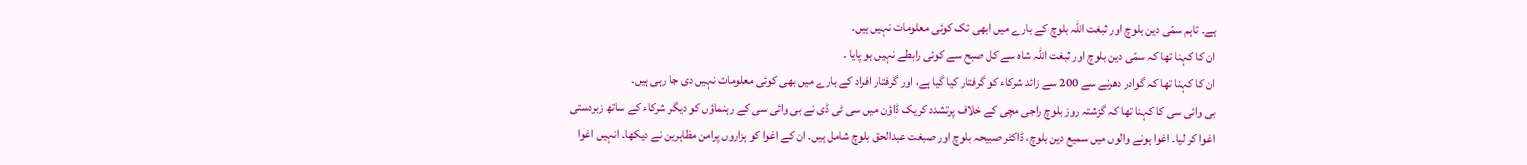ہے۔ تاہم سمّی دین بلوچ اور ثبغت اللہ بلوچ کے بارے میں ابھی تک کوئی معلومات نہیں ہیں۔
ان کا کہنا تھا کہ سمّی دین بلوچ اور ثبغت اللہ شاہ سے کل صبح سے کوئی رابطے نہیں ہو پایا ۔
ان کا کہنا تھا کہ گوادر دھرنے سے 200 سے زائد شرکاء کو گرفتار کیا گیا ہے، اور گرفتار افراد کے بارے میں بھی کوئی معلومات نہیں دی جا رہی ہیں۔
بی وائی سی کا کہنا تھا کہ گزشتہ روز بلوچ راجی مچی کے خلاف پرتشدد کریک ڈاؤن میں سی ٹی ڈی نے بی وائی سی کے رہنماؤں کو دیگر شرکاء کے ساتھ زبردستی اغوا کر لیا۔ اغوا ہونے والوں میں سمیع دین بلوچ، ڈاکٹر صبیحہ بلوچ اور صبغت عبدالحق بلوچ شامل ہیں۔ ان کے اغوا کو ہزاروں پرامن مظاہرین نے دیکھا۔ انہیں اغوا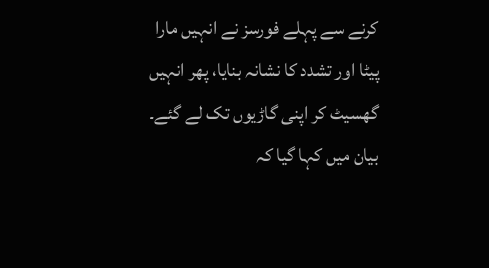کرنے سے پہلے فورسز نے انہیں مارا پیٹا اور تشدد کا نشانہ بنایا، پھر انہیں گھسیٹ کر اپنی گاڑیوں تک لے گئے۔
بیان میں کہا گیا کہ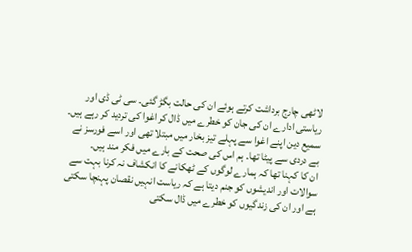لاٹھی چارج برداشت کرتے ہوئے ان کی حالت بگڑ گئی۔ سی ٹی ڈی اور ریاستی ادارے ان کی جان کو خطرے میں ڈال کر اغوا کی تردید کر رہے ہیں۔ سمیع دین اپنے اغوا سے پہلے تیز بخار میں مبتلا تھی اور اسے فورسز نے بے دردی سے پیٹا تھا۔ ہم اس کی صحت کے بارے میں فکر مند ہیں۔
ان کا کہنا تھا کہ ہمارے لوگوں کے ٹھکانے کا انکشاف نہ کرنا بہت سے سوالات اور اندیشوں کو جنم دیتا ہے کہ ریاست انہیں نقصان پہنچا سکتی ہے اور ان کی زندگیوں کو خطرے میں ڈال سکتی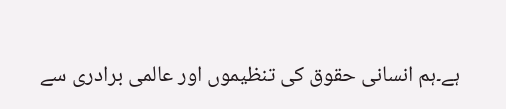ہے۔ہم انسانی حقوق کی تنظیموں اور عالمی برادری سے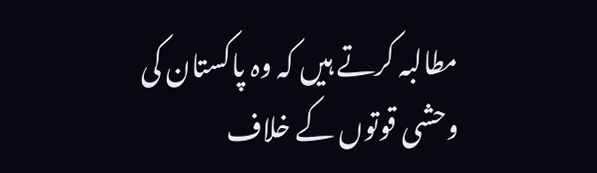مطالبہ کرتے ہیں کہ وہ پاکستان کی وحشی قوتوں کے خلاف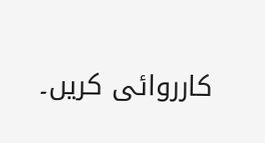کارروائی کریں۔